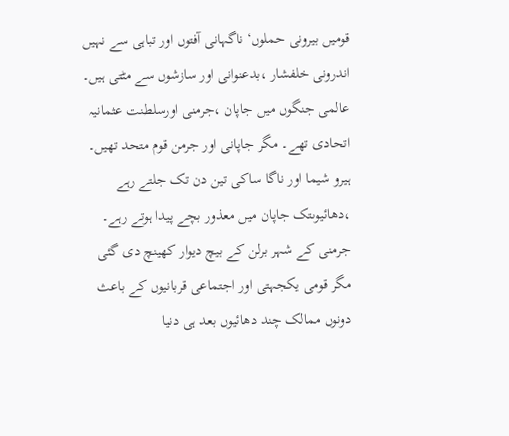قومیں بیرونی حملوں‘ ناگہانی آفتوں اور تباہی سے نہیں اندرونی خلفشار ،بدعنوانی اور سازشوں سے مٹتی ہیں۔ عالمی جنگوں میں جاپان ،جرمنی اورسلطنت عثمانیہ اتحادی تھے۔ مگر جاپانی اور جرمن قوم متحد تھیں۔ ہیرو شیما اور ناگا ساکی تین دن تک جلتے رہے ،دھائیوںتک جاپان میں معذور بچے پیدا ہوتے رہے۔ جرمنی کے شہر برلن کے بیچ دیوار کھینچ دی گئی مگر قومی یکجہتی اور اجتماعی قربانیوں کے باعث دونوں ممالک چند دھائیوں بعد ہی دنیا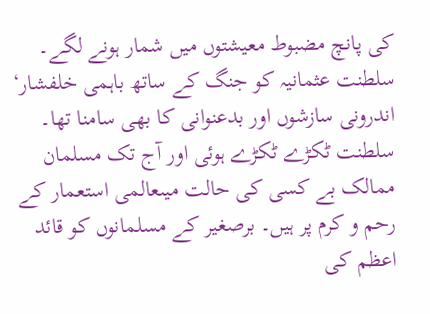کی پانچ مضبوط معیشتوں میں شمار ہونے لگے۔ سلطنت عثمانیہ کو جنگ کے ساتھ باہمی خلفشار‘ اندرونی سازشوں اور بدعنوانی کا بھی سامنا تھا۔ سلطنت ٹکڑے ٹکڑے ہوئی اور آج تک مسلمان ممالک بے کسی کی حالت میںعالمی استعمار کے رحم و کرم پر ہیں۔ برصغیر کے مسلمانوں کو قائد اعظم کی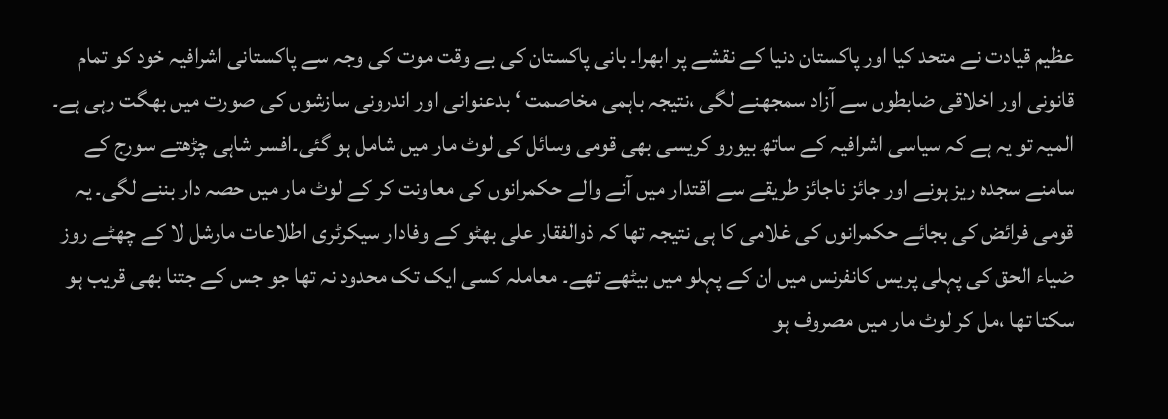عظیم قیادت نے متحد کیا اور پاکستان دنیا کے نقشے پر ابھرا۔ بانی پاکستان کی بے وقت موت کی وجہ سے پاکستانی اشرافیہ خود کو تمام قانونی اور اخلاقی ضابطوں سے آزاد سمجھنے لگی ،نتیجہ باہمی مخاصمت ‘ بدعنوانی اور اندرونی سازشوں کی صورت میں بھگت رہی ہے۔ المیہ تو یہ ہے کہ سیاسی اشرافیہ کے ساتھ بیورو کریسی بھی قومی وسائل کی لوٹ مار میں شامل ہو گئی۔افسر شاہی چڑھتے سورج کے سامنے سجدہ ریز ہونے اور جائز ناجائز طریقے سے اقتدار میں آنے والے حکمرانوں کی معاونت کر کے لوٹ مار میں حصہ دار بننے لگی۔ یہ قومی فرائض کی بجائے حکمرانوں کی غلامی کا ہی نتیجہ تھا کہ ذوالفقار علی بھٹو کے وفادار سیکرٹری اطلاعات مارشل لا کے چھٹے روز ضیاء الحق کی پہلی پریس کانفرنس میں ان کے پہلو میں بیٹھے تھے۔ معاملہ کسی ایک تک محدود نہ تھا جو جس کے جتنا بھی قریب ہو سکتا تھا ،مل کر لوٹ مار میں مصروف ہو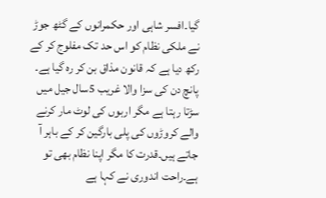گیا۔افسر شاہی اور حکمرانوں کے گٹھ جوڑ نے ملکی نظام کو اس حد تک مفلوج کر کے رکھ دیا ہے کہ قانون مذاق بن کر رہ گیا ہے۔ پانچ دن کی سزا والا غریب 5سال جیل میں سڑتا رہتا ہے مگر اربوں کی لوٹ مار کرنے والے کروڑوں کی پلی بارگین کر کے باہر آ جاتے ہیں۔قدرت کا مگر اپنا نظام بھی تو ہے۔راحت اندوری نے کہا ہے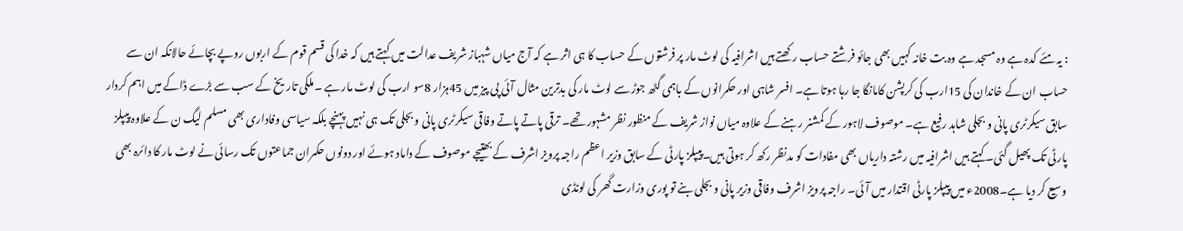: یہ مئے کدہ ہے وہ مسجد ہے وہ بت خانہ کہیں بھی جائو فرشتے حساب رکھتے ہیں اشرافیہ کی لوٹ مار پر فرشتوں کے حساب کا ہی اثر ہے کہ آج میاں شہباز شریف عدالت میں کہتے ہیں کہ خدا کی قسم قوم کے اربوں روپے بچائے حالانکہ ان سے حساب ان کے خاندان کی 15ارب کی کرپشن کامانگا جا رہا ہوتا ہے۔ افسر شاہی اور حکمرانوں کے باہمی گٹھ جوڑ سے لوٹ مار کی بدترین مثال آئی پی پیز میں 45ہزار 8سو ارب کی لوٹ مار ہے ۔ملکی تاریخ کے سب سے بڑے ڈاکے میں اہم کردار سابق سیکرٹری پانی و بجلی شاہد رفیع ہے۔ موصوف لاہور کے کمشنر رہنے کے علاوہ میاں نواز شریف کے منظور نظر مشہور تھے۔ ترقی پاتے پاتے وفاقی سیکرٹری پانی و بجلی تک ہی نہیں پہنچے بلکہ سیاسی وفاداری بھی مسلم لیگ ن کے علاوہ پیپلز پارٹی تک پھیل گئی۔ کہتے ہیں اشرافیہ میں رشتہ داریاں بھی مفادات کو مدنظر رکھ کر ہوتی ہیں۔پیپلز پارٹی کے سابق وزیر اعظم راجہ پرویز اشرف کے بھتیجے موصوف کے داماد ہوئے اور دونوں حکمران جماعتوں تک رسائی نے لوٹ مار کا دائرہ بھی وسیع کر دیا ہے۔2008ء میں پیپلز پارٹی اقتدار میں آئی۔ راجہ پرویز اشرف وفاقی وزیر پانی و بجلی بنے تو پوری وزارت گھر کی لونڈی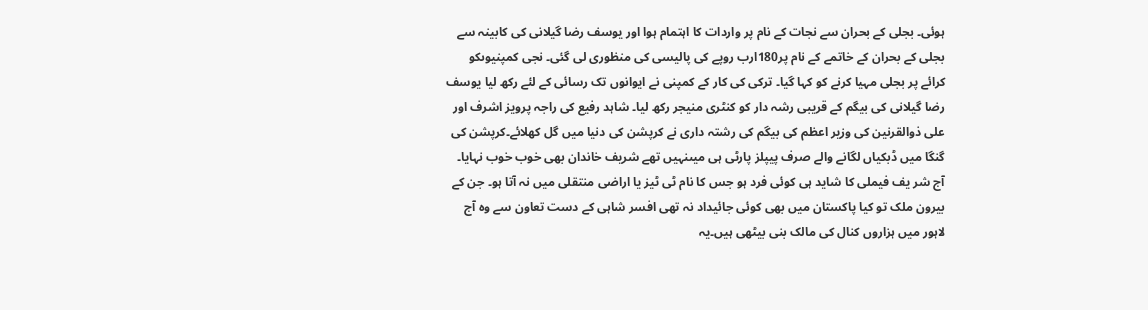ہوئی۔ بجلی کے بحران سے نجات کے نام پر واردات کا اہتمام ہوا اور یوسف رضا گیلانی کی کابینہ سے بجلی کے بحران کے خاتمے کے نام پر180ارب روپے کی پالیسی کی منظوری لی گئی۔ نجی کمپنیوںکو کرائے پر بجلی مہیا کرنے کو کہا گیا۔ ترکی کی کار کے کمپنی نے ایوانوں تک رسائی کے لئے رکھ لیا یوسف رضا گیلانی کی بیگم کے قریبی رشہ دار کو کنٹری منیجر رکھ لیا۔ شاہد رفیع کی راجہ پرویز اشرف اور علی ذوالقرنین کی وزیر اعظم کی بیگم کی رشتہ داری نے کرپشن کی دنیا میں گل کھلائے۔کرپشن کی گنگا میں ڈبکیاں لگانے والے صرف پیپلز پارٹی ہی میںنہیں تھے شریف خاندان بھی خوب خوب نہایا۔ آج شر یف فیملی کا شاید ہی کوئی فرد ہو جس کا نام ٹی ٹیز یا اراضی منتقلی میں نہ آتا ہو۔ جن کے بیرون ملک تو کیا پاکستان میں بھی کوئی جائیداد نہ تھی افسر شاہی کے دست تعاون سے وہ آج لاہور میں ہزاروں کنال کی مالک بنی بیٹھی ہیں۔یہ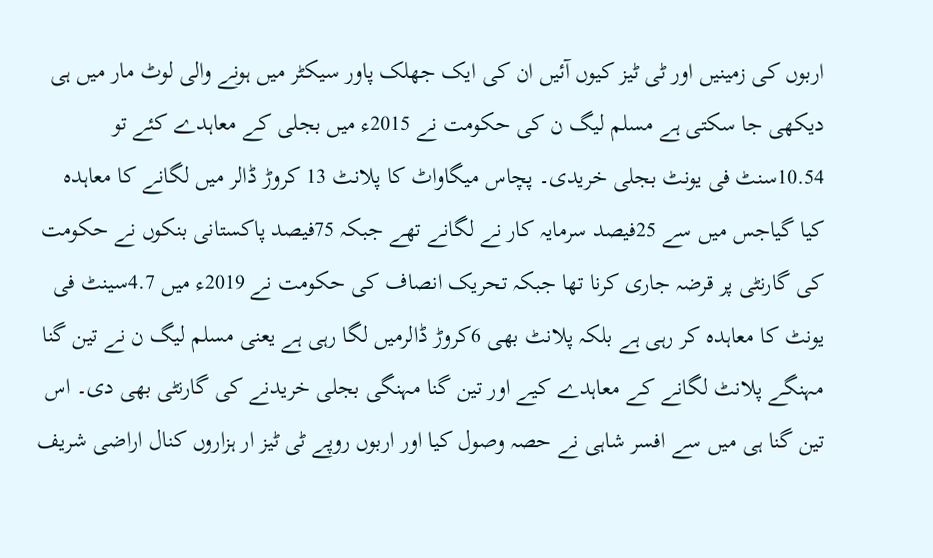اربوں کی زمینیں اور ٹی ٹیز کیوں آئیں ان کی ایک جھلک پاور سیکٹر میں ہونے والی لوٹ مار میں ہی دیکھی جا سکتی ہے مسلم لیگ ن کی حکومت نے 2015ء میں بجلی کے معاہدے کئے تو 10.54سنٹ فی یونٹ بجلی خریدی۔ پچاس میگاواٹ کا پلانٹ 13 کروڑ ڈالر میں لگانے کا معاہدہ کیا گیاجس میں سے 25فیصد سرمایہ کار نے لگانے تھے جبکہ 75فیصد پاکستانی بنکوں نے حکومت کی گارنٹی پر قرضہ جاری کرنا تھا جبکہ تحریک انصاف کی حکومت نے 2019ء میں 4.7سینٹ فی یونٹ کا معاہدہ کر رہی ہے بلکہ پلانٹ بھی 6کروڑ ڈالرمیں لگا رہی ہے یعنی مسلم لیگ ن نے تین گنا مہنگے پلانٹ لگانے کے معاہدے کیے اور تین گنا مہنگی بجلی خریدنے کی گارنٹی بھی دی۔ اس تین گنا ہی میں سے افسر شاہی نے حصہ وصول کیا اور اربوں روپے ٹی ٹیز ار ہزاروں کنال اراضی شریف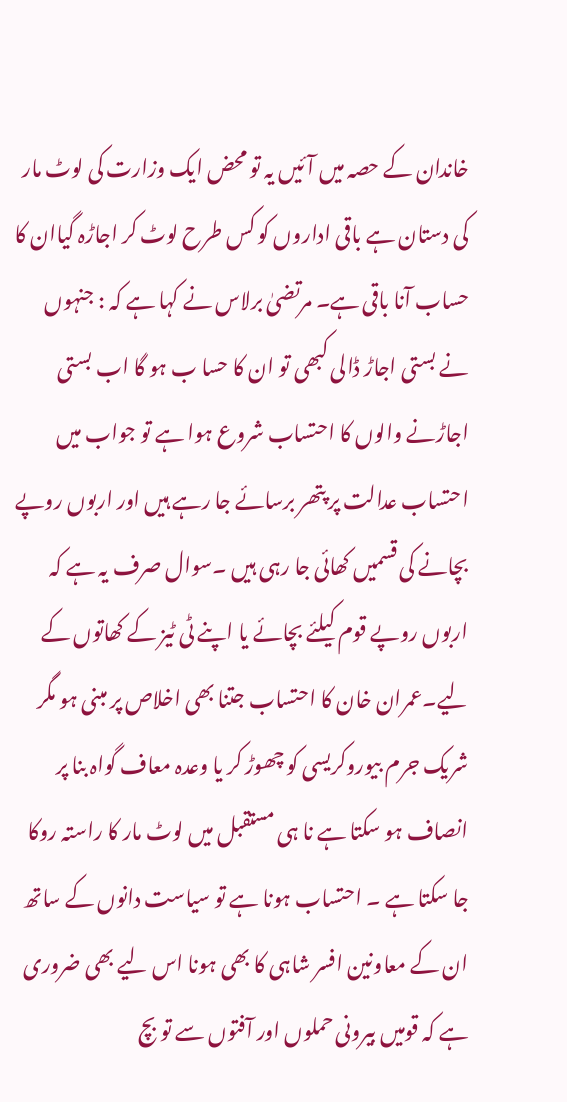خاندان کے حصہ میں آئیں یہ تو محض ایک وزارت کی لوٹ مار کی دستان ہے باقی اداروں کو کس طرح لوٹ کر اجاڑہ گیاان کا حساب آنا باقی ہے۔ مرتضیٰ برلاس نے کہا ہے کہ : جنہوں نے بستی اجاڑ ڈالی کبھی تو ان کا حسا ب ہو گا اب بستی اجاڑنے والوں کا احتساب شروع ہوا ہے تو جواب میں احتساب عدالت پر پتھر برسائے جا رہے ہیں اور اربوں روپے بچانے کی قسمیں کھائی جا رہی ہیں ۔سوال صرف یہ ہے کہ اربوں روپے قوم کیلئے بچائے یا اپنے ٹی ٹیز کے کھاتوں کے لیے۔عمران خان کا احتساب جتنا بھی اخلاص پر مبنی ہو مگر شریک جرم بیوروکریسی کو چھوڑ کر یا وعدہ معاف گواہ بنا پر انصاف ہو سکتا ہے نا ہی مستقبل میں لوٹ مار کا راستہ روکا جا سکتا ہے ۔ احتساب ہونا ہے تو سیاست دانوں کے ساتھ ان کے معاونین افسر شاہی کا بھی ہونا اس لیے بھی ضروری ہے کہ قومیں بیرونی حملوں اور آفتوں سے تو بچ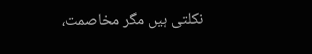نکلتی ہیں مگر مخاصمت،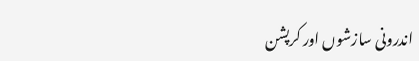اندرونی سازشوں اور کرپشن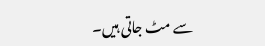سے مٹ جاتی ہیں۔